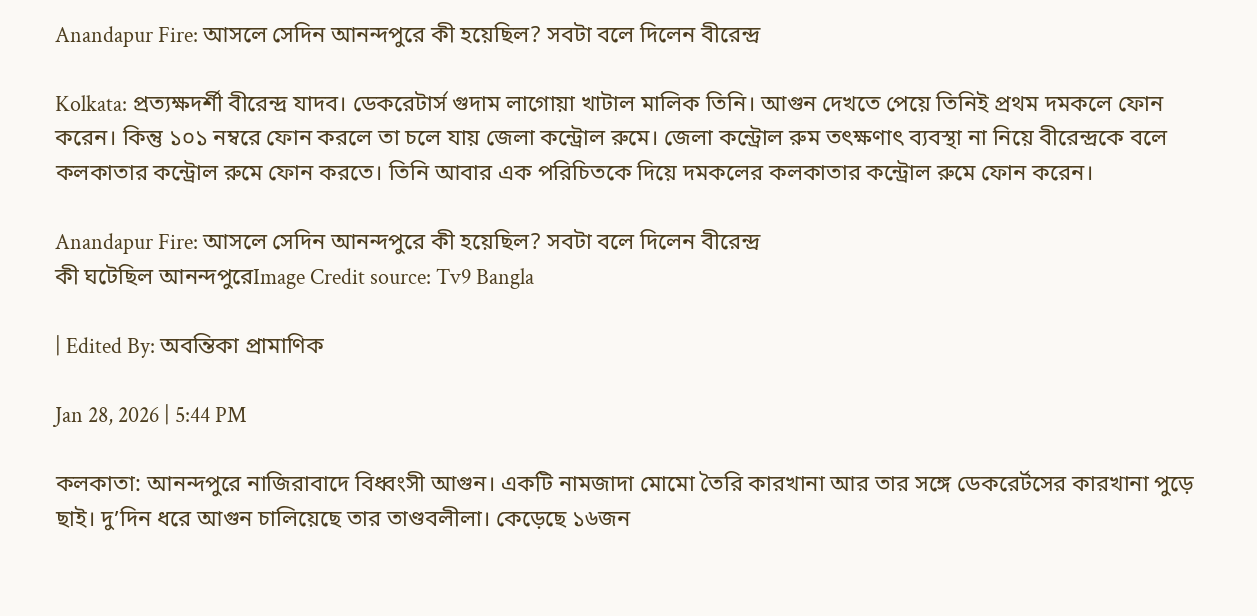Anandapur Fire: আসলে সেদিন আনন্দপুরে কী হয়েছিল? সবটা বলে দিলেন বীরেন্দ্র

Kolkata: প্রত্যক্ষদর্শী বীরেন্দ্র যাদব। ডেকরেটার্স গুদাম লাগোয়া খাটাল মালিক তিনি। আগুন দেখতে পেয়ে তিনিই প্রথম দমকলে ফোন করেন। কিন্তু ১০১ নম্বরে ফোন করলে তা চলে যায় জেলা কন্ট্রোল রুমে। জেলা কন্ট্রোল রুম তৎক্ষণাৎ ব্যবস্থা না নিয়ে বীরেন্দ্রকে বলে কলকাতার কন্ট্রোল রুমে ফোন করতে। তিনি আবার এক পরিচিতকে দিয়ে দমকলের কলকাতার কন্ট্রোল রুমে ফোন করেন।

Anandapur Fire: আসলে সেদিন আনন্দপুরে কী হয়েছিল? সবটা বলে দিলেন বীরেন্দ্র
কী ঘটেছিল আনন্দপুরেImage Credit source: Tv9 Bangla

| Edited By: অবন্তিকা প্রামাণিক

Jan 28, 2026 | 5:44 PM

কলকাতা: আনন্দপুরে নাজিরাবাদে বিধ্বংসী আগুন। একটি নামজাদা মোমো তৈরি কারখানা আর তার সঙ্গে ডেকরের্টসের কারখানা পুড়ে ছাই। দু’দিন ধরে আগুন চালিয়েছে তার তাণ্ডবলীলা। কেড়েছে ১৬জন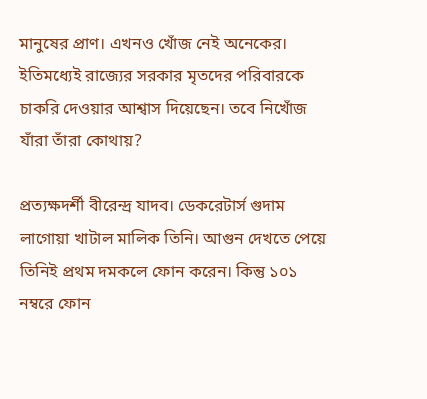মানুষের প্রাণ। এখনও খোঁজ নেই অনেকের। ইতিমধ্যেই রাজ্যের সরকার মৃতদের পরিবারকে চাকরি দেওয়ার আশ্বাস দিয়েছেন। তবে নিখোঁজ যাঁরা তাঁরা কোথায়?

প্রত্যক্ষদর্শী বীরেন্দ্র যাদব। ডেকরেটার্স গুদাম লাগোয়া খাটাল মালিক তিনি। আগুন দেখতে পেয়ে তিনিই প্রথম দমকলে ফোন করেন। কিন্তু ১০১ নম্বরে ফোন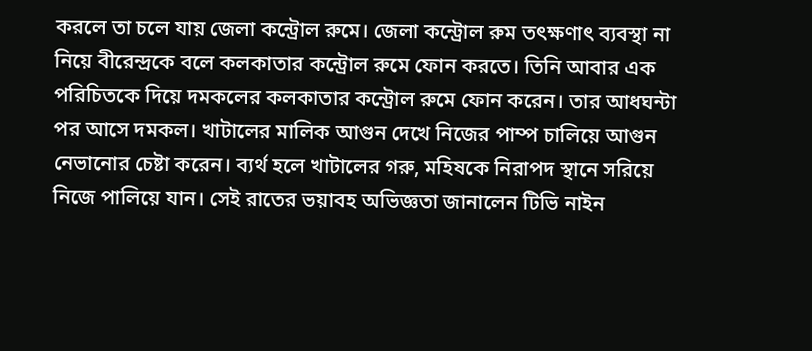করলে তা চলে যায় জেলা কন্ট্রোল রুমে। জেলা কন্ট্রোল রুম তৎক্ষণাৎ ব্যবস্থা না নিয়ে বীরেন্দ্রকে বলে কলকাতার কন্ট্রোল রুমে ফোন করতে। তিনি আবার এক পরিচিতকে দিয়ে দমকলের কলকাতার কন্ট্রোল রুমে ফোন করেন। তার আধঘন্টা পর আসে দমকল। খাটালের মালিক আগুন দেখে নিজের পাম্প চালিয়ে আগুন নেভানোর চেষ্টা করেন। ব্যর্থ হলে খাটালের গরু, মহিষকে নিরাপদ স্থানে সরিয়ে নিজে পালিয়ে যান। সেই রাতের ভয়াবহ অভিজ্ঞতা জানালেন টিভি নাইন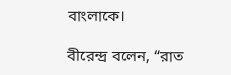বাংলাকে।

বীরেন্দ্র বলেন, “রাত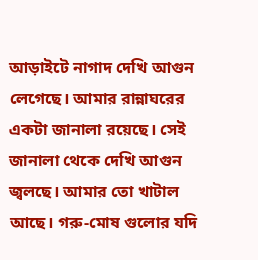আড়াইটে নাগাদ দেখি আগুন লেগেছে। আমার রান্নাঘরের একটা জানালা রয়েছে। সেই জানালা থেকে দেখি আগুন জ্বলছে। আমার তো খাটাল আছে। গরু-মোষ গুলোর যদি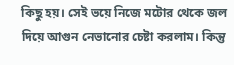কিছু হয়। সেই ভয়ে নিজে মটোর থেকে জল দিয়ে আগুন নেভানোর চেষ্টা করলাম। কিন্তু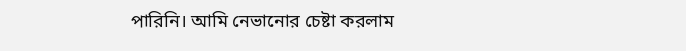পারিনি। আমি নেভানোর চেষ্টা করলাম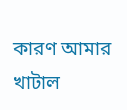কারণ আমার খাটাল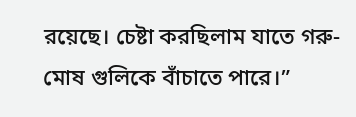রয়েছে। চেষ্টা করছিলাম যাতে গরু-মোষ গুলিকে বাঁচাতে পারে।”